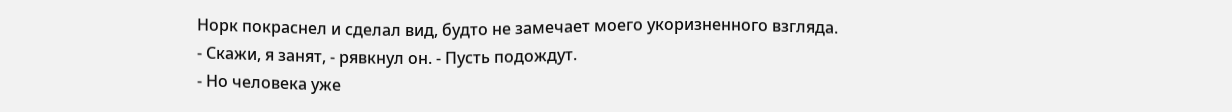Норк покраснел и сделал вид, будто не замечает моего укоризненного взгляда.
- Скажи, я занят, - рявкнул он. - Пусть подождут.
- Но человека уже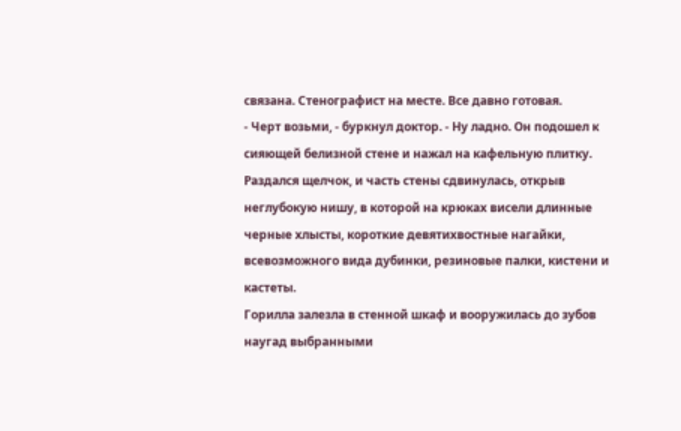связана. Стенографист на месте. Все давно готовая.
- Черт возьми, - буркнул доктор. - Ну ладно. Он подошел к сияющей белизной стене и нажал на кафельную плитку. Раздался щелчок, и часть стены сдвинулась, открыв неглубокую нишу, в которой на крюках висели длинные черные хлысты, короткие девятихвостные нагайки, всевозможного вида дубинки, резиновые палки, кистени и кастеты.
Горилла залезла в стенной шкаф и вооружилась до зубов наугад выбранными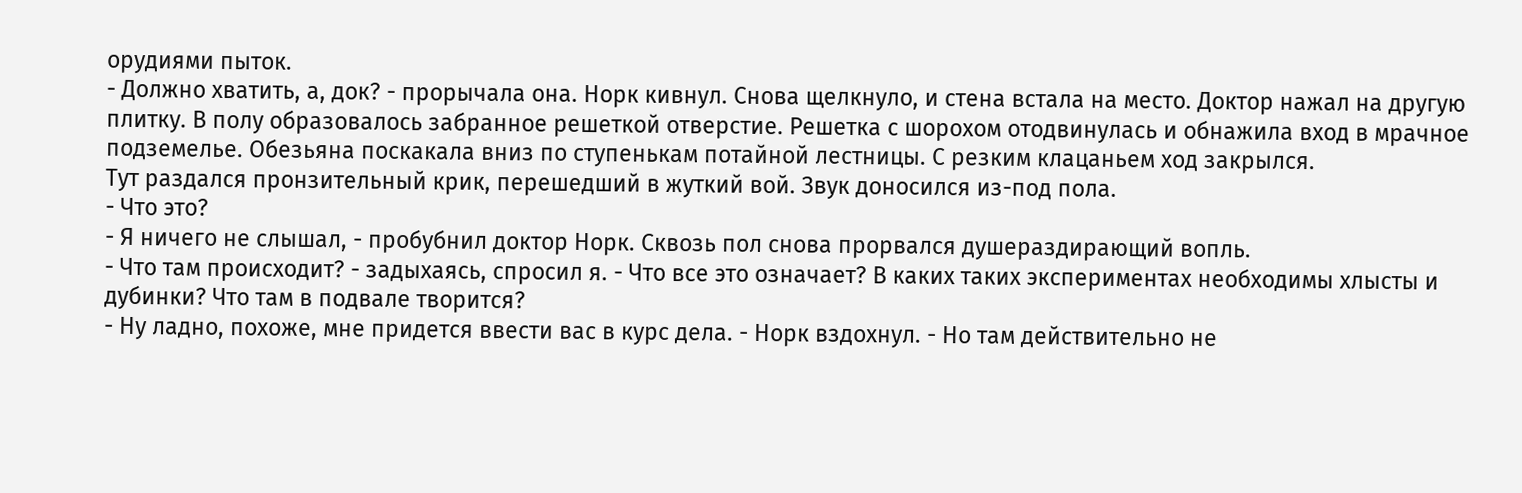орудиями пыток.
- Должно хватить, а, док? - прорычала она. Норк кивнул. Снова щелкнуло, и стена встала на место. Доктор нажал на другую плитку. В полу образовалось забранное решеткой отверстие. Решетка с шорохом отодвинулась и обнажила вход в мрачное подземелье. Обезьяна поскакала вниз по ступенькам потайной лестницы. С резким клацаньем ход закрылся.
Тут раздался пронзительный крик, перешедший в жуткий вой. Звук доносился из-под пола.
- Что это?
- Я ничего не слышал, - пробубнил доктор Норк. Сквозь пол снова прорвался душераздирающий вопль.
- Что там происходит? - задыхаясь, спросил я. - Что все это означает? В каких таких экспериментах необходимы хлысты и дубинки? Что там в подвале творится?
- Ну ладно, похоже, мне придется ввести вас в курс дела. - Норк вздохнул. - Но там действительно не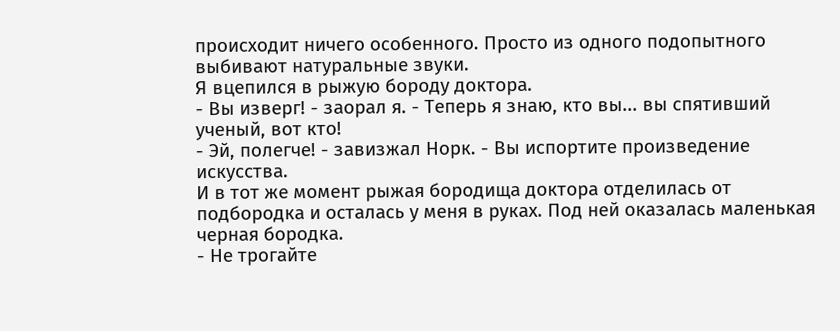происходит ничего особенного. Просто из одного подопытного выбивают натуральные звуки.
Я вцепился в рыжую бороду доктора.
- Вы изверг! - заорал я. - Теперь я знаю, кто вы... вы спятивший ученый, вот кто!
- Эй, полегче! - завизжал Норк. - Вы испортите произведение искусства.
И в тот же момент рыжая бородища доктора отделилась от подбородка и осталась у меня в руках. Под ней оказалась маленькая черная бородка.
- Не трогайте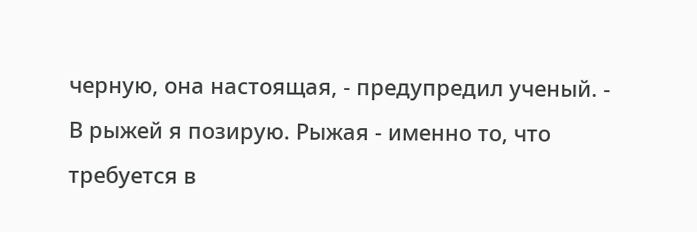черную, она настоящая, - предупредил ученый. - В рыжей я позирую. Рыжая - именно то, что требуется в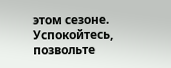этом сезоне. Успокойтесь, позвольте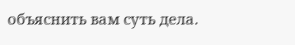объяснить вам суть дела.